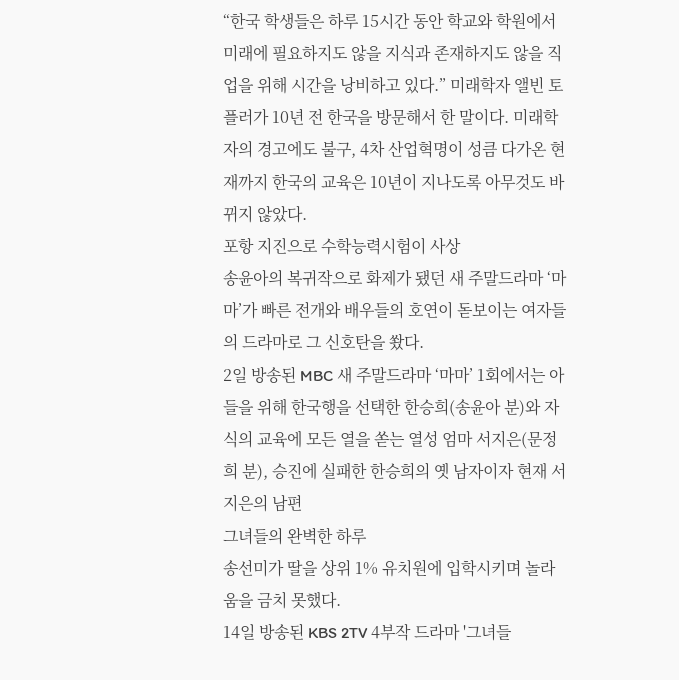“한국 학생들은 하루 15시간 동안 학교와 학원에서 미래에 필요하지도 않을 지식과 존재하지도 않을 직업을 위해 시간을 낭비하고 있다.” 미래학자 앨빈 토플러가 10년 전 한국을 방문해서 한 말이다. 미래학자의 경고에도 불구, 4차 산업혁명이 성큼 다가온 현재까지 한국의 교육은 10년이 지나도록 아무것도 바뀌지 않았다.
포항 지진으로 수학능력시험이 사상
송윤아의 복귀작으로 화제가 됐던 새 주말드라마 ‘마마’가 빠른 전개와 배우들의 호연이 돋보이는 여자들의 드라마로 그 신호탄을 쐈다.
2일 방송된 MBC 새 주말드라마 ‘마마’ 1회에서는 아들을 위해 한국행을 선택한 한승희(송윤아 분)와 자식의 교육에 모든 열을 쏟는 열성 엄마 서지은(문정희 분), 승진에 실패한 한승희의 옛 남자이자 현재 서지은의 남편
그녀들의 완벽한 하루
송선미가 딸을 상위 1% 유치원에 입학시키며 놀라움을 금치 못했다.
14일 방송된 KBS 2TV 4부작 드라마 '그녀들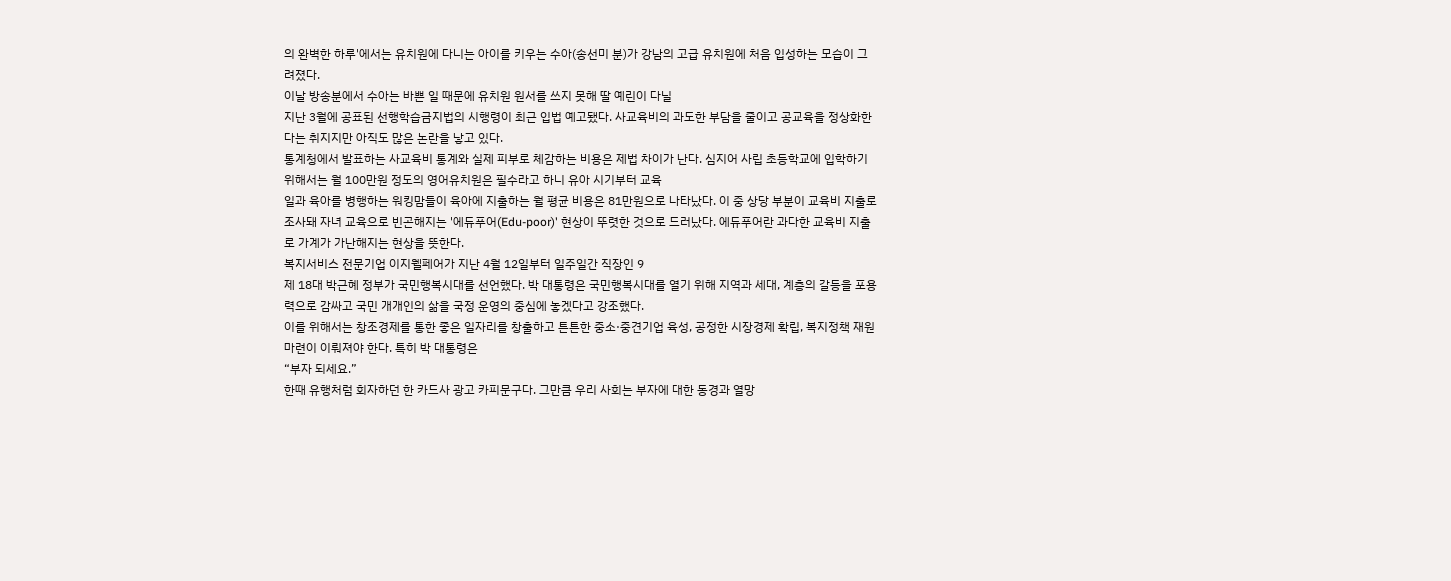의 완벽한 하루'에서는 유치원에 다니는 아이를 키우는 수아(송선미 분)가 강남의 고급 유치원에 처음 입성하는 모습이 그려졌다.
이날 방송분에서 수아는 바쁜 일 때문에 유치원 원서를 쓰지 못해 딸 예린이 다닐
지난 3월에 공표된 선행학습금지법의 시행령이 최근 입법 예고됐다. 사교육비의 과도한 부담을 줄이고 공교육을 정상화한다는 취지지만 아직도 많은 논란을 낳고 있다.
통계청에서 발표하는 사교육비 통계와 실제 피부로 체감하는 비용은 제법 차이가 난다. 심지어 사립 초등학교에 입학하기 위해서는 월 100만원 정도의 영어유치원은 필수라고 하니 유아 시기부터 교육
일과 육아를 병행하는 워킹맘들이 육아에 지출하는 월 평균 비용은 81만원으로 나타났다. 이 중 상당 부분이 교육비 지출로 조사돼 자녀 교육으로 빈곤해지는 '에듀푸어(Edu-poor)' 현상이 뚜렷한 것으로 드러났다. 에듀푸어란 과다한 교육비 지출로 가계가 가난해지는 현상을 뜻한다.
복지서비스 전문기업 이지웰페어가 지난 4월 12일부터 일주일간 직장인 9
제 18대 박근혜 정부가 국민행복시대를 선언했다. 박 대통령은 국민행복시대를 열기 위해 지역과 세대, 계층의 갈등을 포용력으로 감싸고 국민 개개인의 삶을 국정 운영의 중심에 놓겠다고 강조했다.
이를 위해서는 창조경제를 통한 좋은 일자리를 창출하고 튼튼한 중소·중견기업 육성, 공정한 시장경제 확립, 복지정책 재원마련이 이뤄져야 한다. 특히 박 대통령은
“부자 되세요.”
한때 유행처럼 회자하던 한 카드사 광고 카피문구다. 그만큼 우리 사회는 부자에 대한 동경과 열망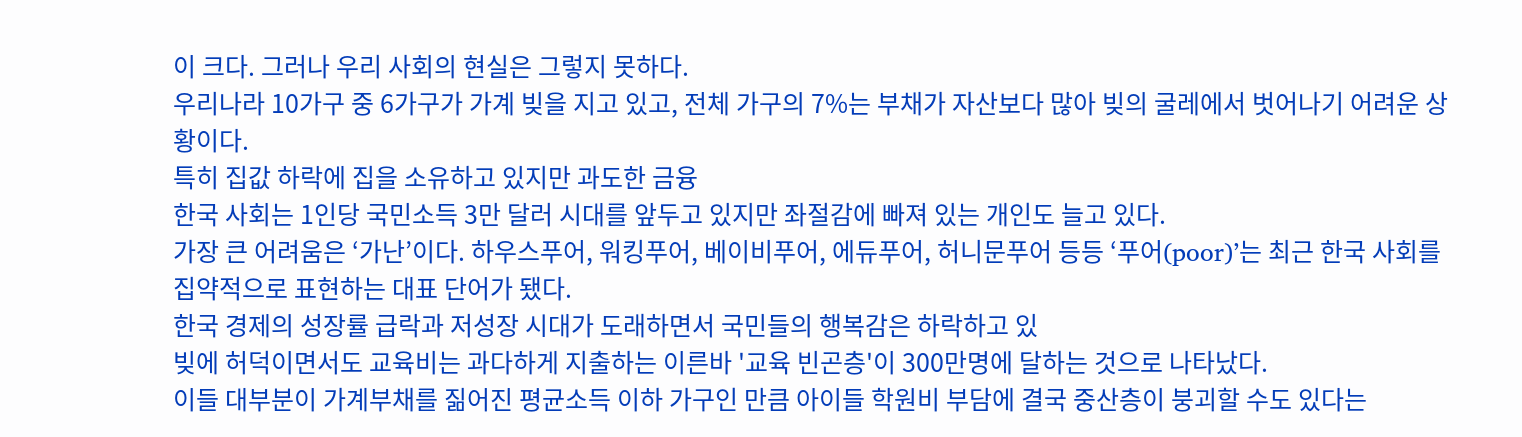이 크다. 그러나 우리 사회의 현실은 그렇지 못하다.
우리나라 10가구 중 6가구가 가계 빚을 지고 있고, 전체 가구의 7%는 부채가 자산보다 많아 빚의 굴레에서 벗어나기 어려운 상황이다.
특히 집값 하락에 집을 소유하고 있지만 과도한 금융
한국 사회는 1인당 국민소득 3만 달러 시대를 앞두고 있지만 좌절감에 빠져 있는 개인도 늘고 있다.
가장 큰 어려움은 ‘가난’이다. 하우스푸어, 워킹푸어, 베이비푸어, 에듀푸어, 허니문푸어 등등 ‘푸어(poor)’는 최근 한국 사회를 집약적으로 표현하는 대표 단어가 됐다.
한국 경제의 성장률 급락과 저성장 시대가 도래하면서 국민들의 행복감은 하락하고 있
빚에 허덕이면서도 교육비는 과다하게 지출하는 이른바 '교육 빈곤층'이 300만명에 달하는 것으로 나타났다.
이들 대부분이 가계부채를 짊어진 평균소득 이하 가구인 만큼 아이들 학원비 부담에 결국 중산층이 붕괴할 수도 있다는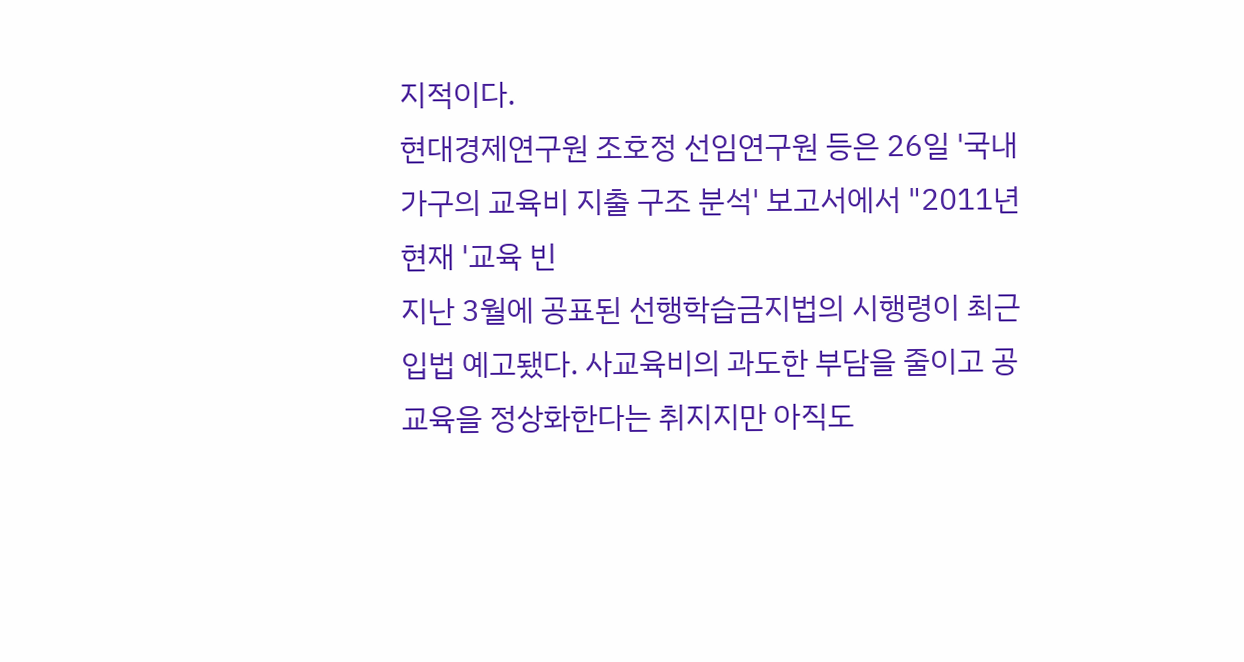지적이다.
현대경제연구원 조호정 선임연구원 등은 26일 '국내 가구의 교육비 지출 구조 분석' 보고서에서 "2011년 현재 '교육 빈
지난 3월에 공표된 선행학습금지법의 시행령이 최근 입법 예고됐다. 사교육비의 과도한 부담을 줄이고 공교육을 정상화한다는 취지지만 아직도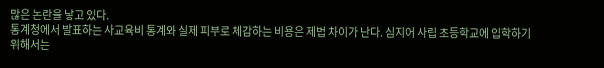많은 논란을 낳고 있다.
통계청에서 발표하는 사교육비 통계와 실제 피부로 체감하는 비용은 제법 차이가 난다. 심지어 사립 초등학교에 입학하기 위해서는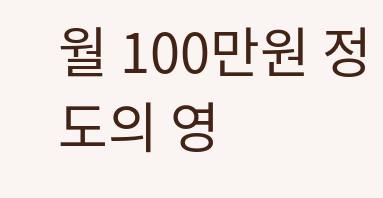월 100만원 정도의 영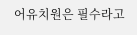어유치원은 필수라고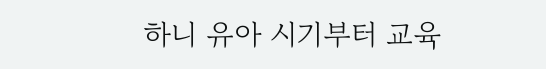하니 유아 시기부터 교육